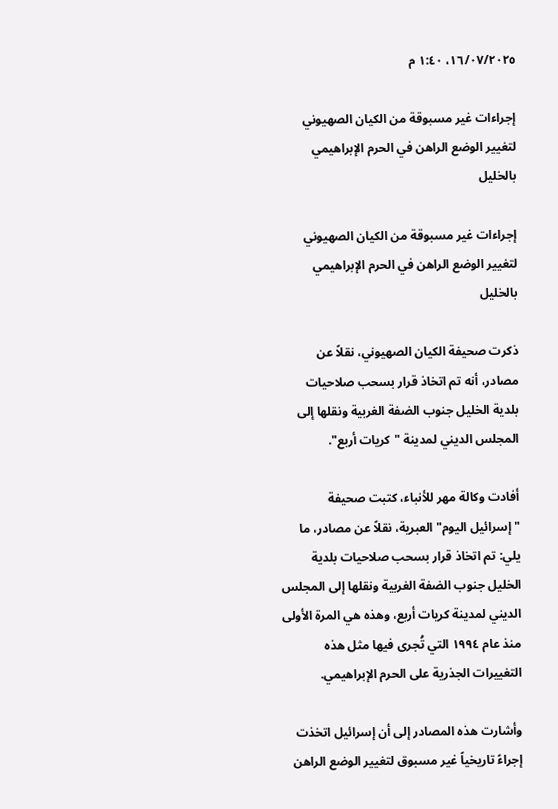١٦/٠٧/٢٠٢٥، ١:٤٠ م

إجراءات غير مسبوقة من الكيان الصهيوني لتغيير الوضع الراهن في الحرم الإبراهيمي بالخليل

إجراءات غير مسبوقة من الكيان الصهيوني لتغيير الوضع الراهن في الحرم الإبراهيمي بالخليل

ذكرت صحيفة الكيان الصهيوني، نقلاً عن مصادر، أنه تم اتخاذ قرار بسحب صلاحيات بلدية الخليل جنوب الضفة الغربية ونقلها إلى المجلس الديني لمدينة "كريات أربع".

أفادت وكالة مهر للأنباء، كتبت صحيفة "إسرائيل اليوم" العبرية، نقلاً عن مصادر، ما يلي: تم اتخاذ قرار بسحب صلاحيات بلدية الخليل جنوب الضفة الغربية ونقلها إلى المجلس الديني لمدينة كريات أربع، وهذه هي المرة الأولى منذ عام ١٩٩٤ التي تُجرى فيها مثل هذه التغييرات الجذرية على الحرم الإبراهيمي.

وأشارت هذه المصادر إلى أن إسرائيل اتخذت إجراءً تاريخياً غير مسبوق لتغيير الوضع الراهن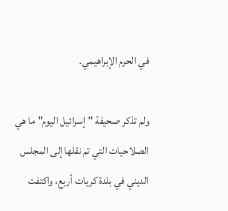في الحرم الإبراهيمي.

ولم تذكر صحيفة "إسرائيل اليوم" ما هي الصلاحيات التي تم نقلها إلى المجلس الديني في بلدة كريات أربع، واكتفت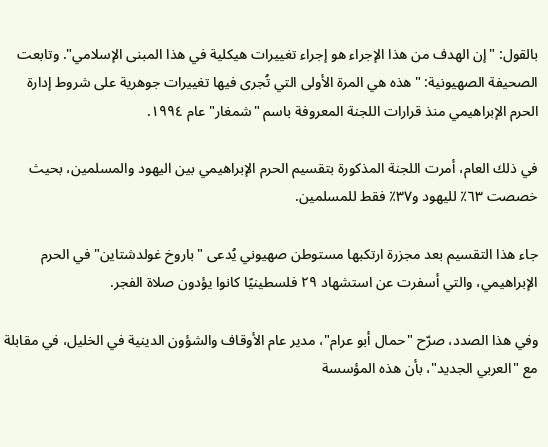بالقول: "إن الهدف من هذا الإجراء هو إجراء تغييرات هيكلية في هذا المبنى الإسلامي". وتابعت الصحيفة الصهيونية: "هذه هي المرة الأولى التي تُجرى فيها تغييرات جوهرية على شروط إدارة الحرم الإبراهيمي منذ قرارات اللجنة المعروفة باسم "شمغار" عام ١٩٩٤.

في ذلك العام، أمرت اللجنة المذكورة بتقسيم الحرم الإبراهيمي بين اليهود والمسلمين، بحيث خصصت ٦٣٪ لليهود و٣٧٪ فقط للمسلمين.

جاء هذا التقسيم بعد مجزرة ارتكبها مستوطن صهيوني يُدعى "باروخ غولدشتاين" في الحرم الإبراهيمي، والتي أسفرت عن استشهاد ٢٩ فلسطينيًا كانوا يؤدون صلاة الفجر.

وفي هذا الصدد، صرّح "حمال أبو عرام"، مدير عام الأوقاف والشؤون الدينية في الخليل، في مقابلة مع "العربي الجديد"، بأن هذه المؤسسة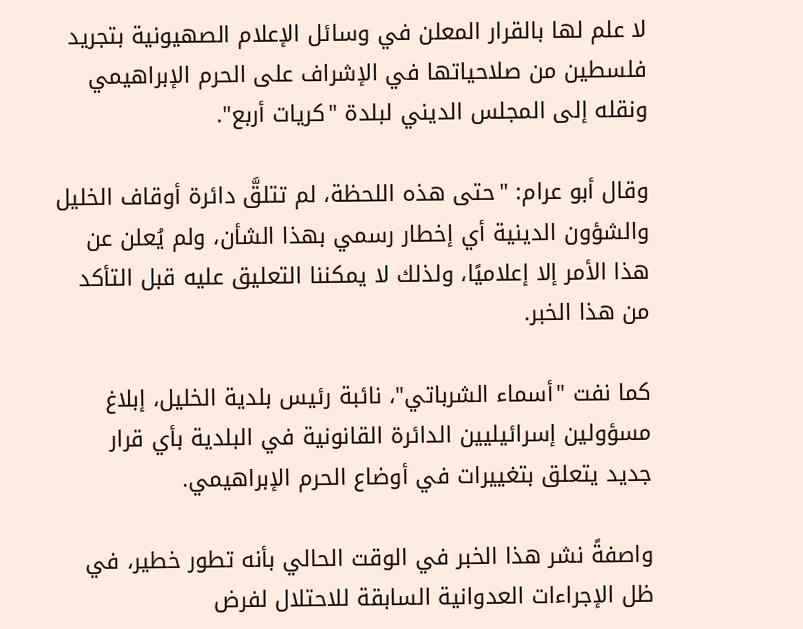لا علم لها بالقرار المعلن في وسائل الإعلام الصهيونية بتجريد فلسطين من صلاحياتها في الإشراف على الحرم الإبراهيمي ونقله إلى المجلس الديني لبلدة "كريات أربع".

وقال أبو عرام: "حتى هذه اللحظة، لم تتلقَّ دائرة أوقاف الخليل والشؤون الدينية أي إخطار رسمي بهذا الشأن، ولم يُعلن عن هذا الأمر إلا إعلاميًا، ولذلك لا يمكننا التعليق عليه قبل التأكد من هذا الخبر.

كما نفت "أسماء الشرباتي"، نائبة رئيس بلدية الخليل، إبلاغ مسؤولين إسرائيليين الدائرة القانونية في البلدية بأي قرار جديد يتعلق بتغييرات في أوضاع الحرم الإبراهيمي.

واصفةً نشر هذا الخبر في الوقت الحالي بأنه تطور خطير، في ظل الإجراءات العدوانية السابقة للاحتلال لفرض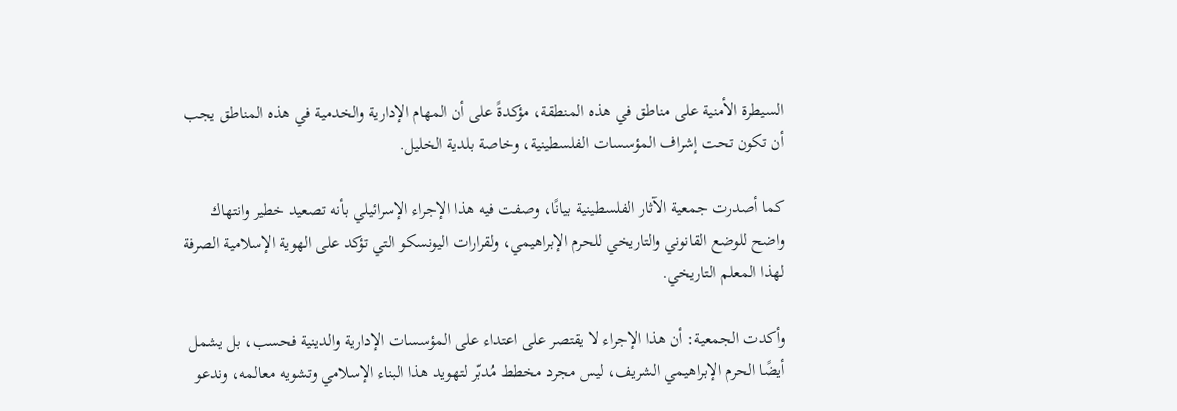السيطرة الأمنية على مناطق في هذه المنطقة، مؤكدةً على أن المهام الإدارية والخدمية في هذه المناطق يجب أن تكون تحت إشراف المؤسسات الفلسطينية، وخاصة بلدية الخليل.

كما أصدرت جمعية الآثار الفلسطينية بيانًا، وصفت فيه هذا الإجراء الإسرائيلي بأنه تصعيد خطير وانتهاك واضح للوضع القانوني والتاريخي للحرم الإبراهيمي، ولقرارات اليونسكو التي تؤكد على الهوية الإسلامية الصرفة لهذا المعلم التاريخي.

وأكدت الجمعية: أن هذا الإجراء لا يقتصر على اعتداء على المؤسسات الإدارية والدينية فحسب، بل يشمل أيضًا الحرم الإبراهيمي الشريف، ليس مجرد مخطط مُدبّر لتهويد هذا البناء الإسلامي وتشويه معالمه، وندعو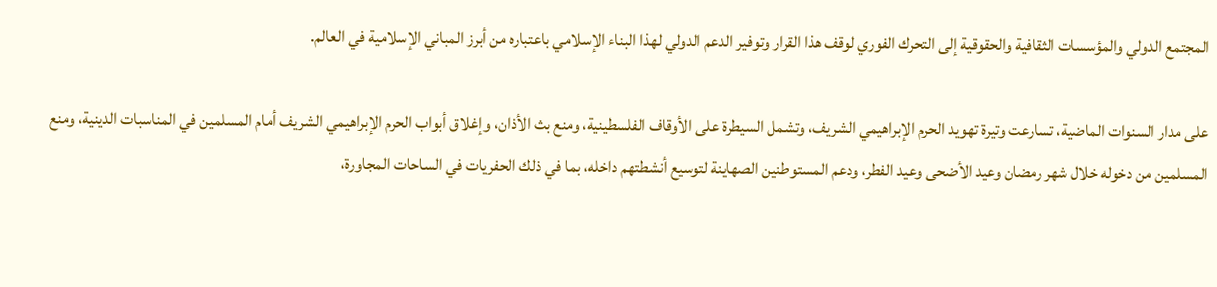المجتمع الدولي والمؤسسات الثقافية والحقوقية إلى التحرك الفوري لوقف هذا القرار وتوفير الدعم الدولي لهذا البناء الإسلامي باعتباره من أبرز المباني الإسلامية في العالم.

على مدار السنوات الماضية، تسارعت وتيرة تهويد الحرم الإبراهيمي الشريف، وتشمل السيطرة على الأوقاف الفلسطينية، ومنع بث الأذان، وإغلاق أبواب الحرم الإبراهيمي الشريف أمام المسلمين في المناسبات الدينية، ومنع المسلمين من دخوله خلال شهر رمضان وعيد الأضحى وعيد الفطر، ودعم المستوطنين الصهاينة لتوسيع أنشطتهم داخله، بما في ذلك الحفريات في الساحات المجاورة،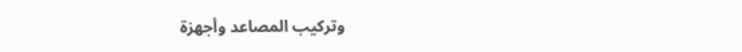وتركيب المصاعد وأجهزة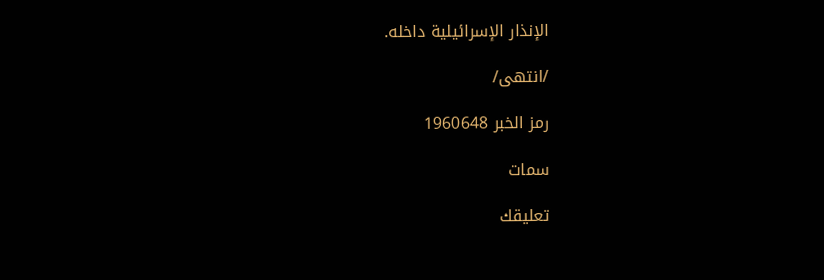الإنذار الإسرائيلية داخله.

/انتهى/

رمز الخبر 1960648

سمات

تعليقك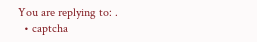You are replying to: .
  • captcha